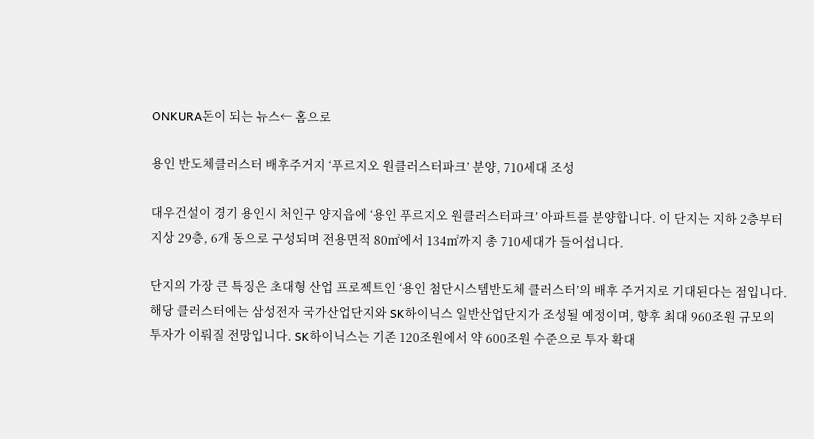ONKURA돈이 되는 뉴스← 홈으로

용인 반도체클러스터 배후주거지 ‘푸르지오 원클러스터파크’ 분양, 710세대 조성

대우건설이 경기 용인시 처인구 양지읍에 ‘용인 푸르지오 원클러스터파크’ 아파트를 분양합니다. 이 단지는 지하 2층부터 지상 29층, 6개 동으로 구성되며 전용면적 80㎡에서 134㎡까지 총 710세대가 들어섭니다.

단지의 가장 큰 특징은 초대형 산업 프로젝트인 ‘용인 첨단시스템반도체 클러스터’의 배후 주거지로 기대된다는 점입니다. 해당 클러스터에는 삼성전자 국가산업단지와 SK하이닉스 일반산업단지가 조성될 예정이며, 향후 최대 960조원 규모의 투자가 이뤄질 전망입니다. SK하이닉스는 기존 120조원에서 약 600조원 수준으로 투자 확대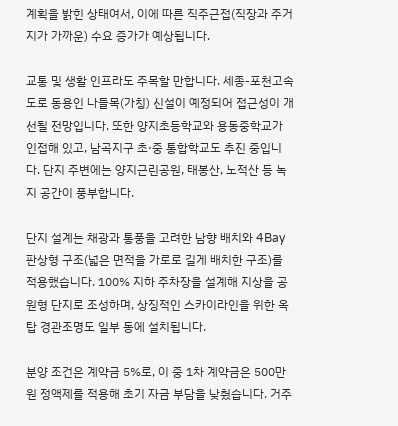계획을 밝힌 상태여서, 이에 따른 직주근접(직장과 주거지가 가까운) 수요 증가가 예상됩니다.

교통 및 생활 인프라도 주목할 만합니다. 세종-포천고속도로 동용인 나들목(가칭) 신설이 예정되어 접근성이 개선될 전망입니다. 또한 양지초등학교와 용동중학교가 인접해 있고, 남곡지구 초·중 통합학교도 추진 중입니다. 단지 주변에는 양지근린공원, 태봉산, 노적산 등 녹지 공간이 풍부합니다.

단지 설계는 채광과 통풍을 고려한 남향 배치와 4Bay 판상형 구조(넓은 면적을 가로로 길게 배치한 구조)를 적용했습니다. 100% 지하 주차장을 설계해 지상을 공원형 단지로 조성하며, 상징적인 스카이라인을 위한 옥탑 경관조명도 일부 동에 설치됩니다.

분양 조건은 계약금 5%로, 이 중 1차 계약금은 500만원 정액제를 적용해 초기 자금 부담을 낮췄습니다. 거주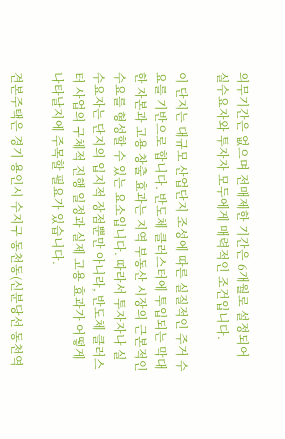의무기간은 없으며 전매제한 기간은 6개월로 설정되어 실수요자와 투자자 모두에게 매력적인 조건입니다.

이 단지는 대규모 산업단지 조성에 따른 실질적인 주거 수요를 기반으로 합니다. 반도체 클러스터에 투입되는 막대한 자본과 고용 창출 효과는 지역 부동산 시장의 근본적인 수요를 형성할 수 있는 요소입니다. 따라서 투자자나 실수요자는 단지의 입지적 장점뿐만 아니라, 반도체 클러스터 사업의 구체적 진행 일정과 실제 고용 효과가 어떻게 나타날지에 주목할 필요가 있습니다.

견본주택은 경기 용인시 수지구 동천동(신분당선 동천역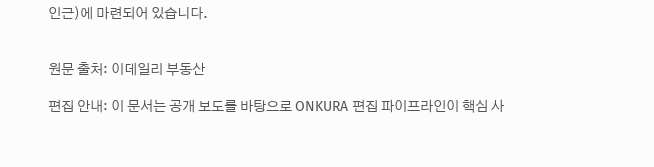인근)에 마련되어 있습니다.


원문 출처: 이데일리 부동산

편집 안내: 이 문서는 공개 보도를 바탕으로 ONKURA 편집 파이프라인이 핵심 사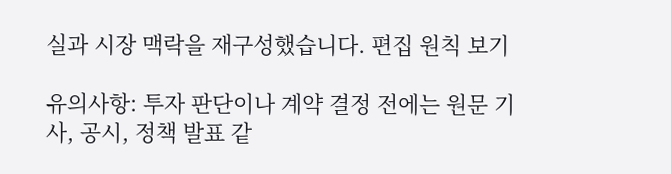실과 시장 맥락을 재구성했습니다. 편집 원칙 보기

유의사항: 투자 판단이나 계약 결정 전에는 원문 기사, 공시, 정책 발표 같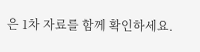은 1차 자료를 함께 확인하세요.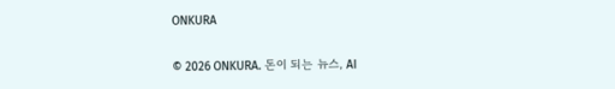ONKURA

© 2026 ONKURA. 돈이 되는 뉴스, AI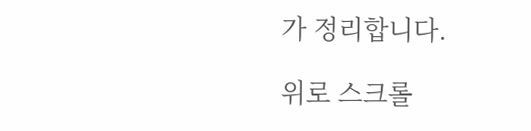가 정리합니다.

위로 스크롤